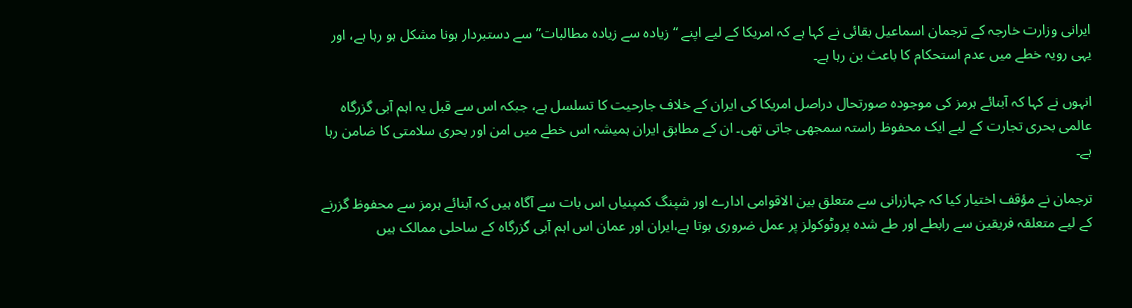ایرانی وزارت خارجہ کے ترجمان اسماعیل بقائی نے کہا ہے کہ امریکا کے لیے اپنے “زیادہ سے زیادہ مطالبات” سے دستبردار ہونا مشکل ہو رہا ہے، اور یہی رویہ خطے میں عدم استحکام کا باعث بن رہا ہے۔

انہوں نے کہا کہ آبنائے ہرمز کی موجودہ صورتحال دراصل امریکا کی ایران کے خلاف جارحیت کا تسلسل ہے، جبکہ اس سے قبل یہ اہم آبی گزرگاہ عالمی بحری تجارت کے لیے ایک محفوظ راستہ سمجھی جاتی تھی۔ ان کے مطابق ایران ہمیشہ اس خطے میں امن اور بحری سلامتی کا ضامن رہا ہے۔

ترجمان نے مؤقف اختیار کیا کہ جہازرانی سے متعلق بین الاقوامی ادارے اور شپنگ کمپنیاں اس بات سے آگاہ ہیں کہ آبنائے ہرمز سے محفوظ گزرنے کے لیے متعلقہ فریقین سے رابطے اور طے شدہ پروٹوکولز پر عمل ضروری ہوتا ہے،ایران اور عمان اس اہم آبی گزرگاہ کے ساحلی ممالک ہیں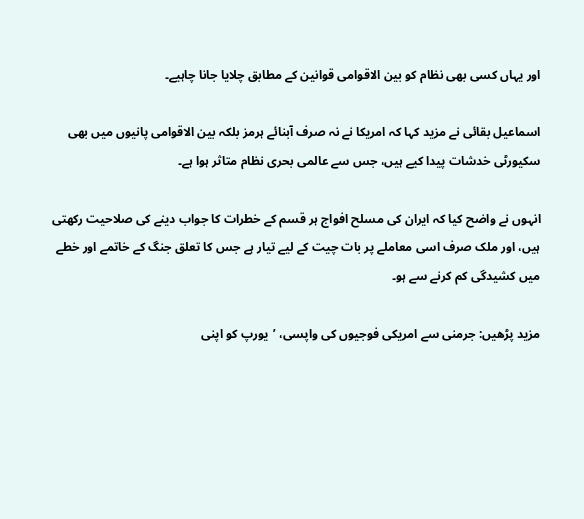اور یہاں کسی بھی نظام کو بین الاقوامی قوانین کے مطابق چلایا جانا چاہیے۔

اسماعیل بقائی نے مزید کہا کہ امریکا نے نہ صرف آبنائے ہرمز بلکہ بین الاقوامی پانیوں میں بھی سکیورٹی خدشات پیدا کیے ہیں، جس سے عالمی بحری نظام متاثر ہوا ہے۔

انہوں نے واضح کیا کہ ایران کی مسلح افواج ہر قسم کے خطرات کا جواب دینے کی صلاحیت رکھتی ہیں، اور ملک صرف اسی معاملے پر بات چیت کے لیے تیار ہے جس کا تعلق جنگ کے خاتمے اور خطے میں کشیدگی کم کرنے سے ہو۔

مزید پڑھیں: جرمنی سے امریکی فوجیوں کی واپسی، ’یورپ کو اپنی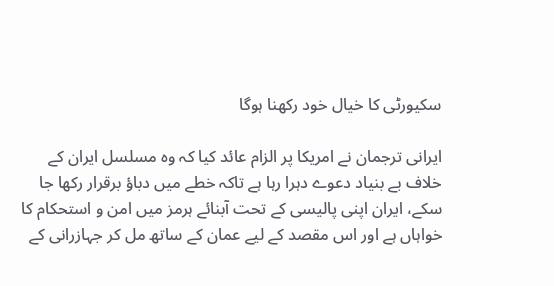سکیورٹی کا خیال خود رکھنا ہوگا

ایرانی ترجمان نے امریکا پر الزام عائد کیا کہ وہ مسلسل ایران کے خلاف بے بنیاد دعوے دہرا رہا ہے تاکہ خطے میں دباؤ برقرار رکھا جا سکے، ایران اپنی پالیسی کے تحت آبنائے ہرمز میں امن و استحکام کا خواہاں ہے اور اس مقصد کے لیے عمان کے ساتھ مل کر جہازرانی کے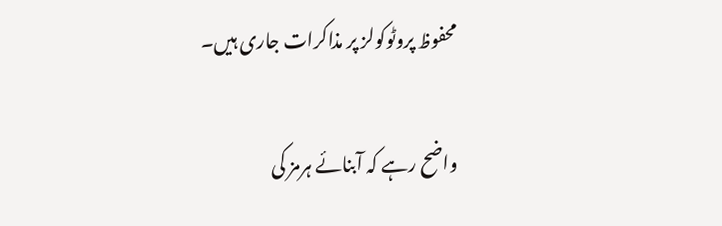محفوظ پروٹوکولز پر مذاکرات جاری ہیں۔

واضح رہے کہ آبنائے ہرمز کی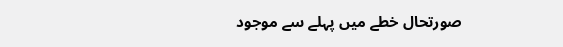صورتحال خطے میں پہلے سے موجود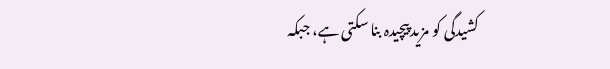کشیدگی کو مزید پیچیدہ بنا سکتی ہے، جبکہ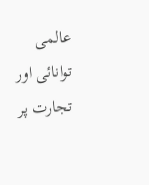عالمی توانائی اور تجارت پر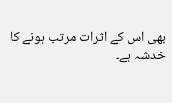بھی اس کے اثرات مرتب ہونے کا خدشہ ہے۔